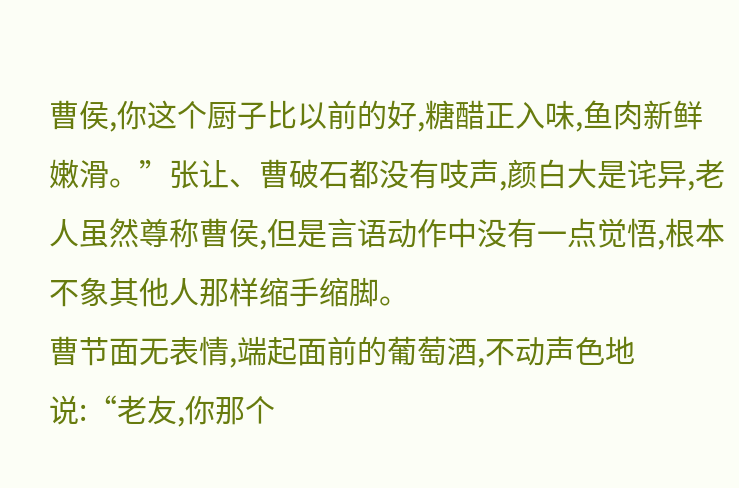曹侯,你这个厨子比以前的好,糖醋正入味,鱼肉新鲜嫩滑。”张让、曹破石都没有吱声,颜白大是诧异,老人虽然尊称曹侯,但是言语动作中没有一点觉悟,根本不象其他人那样缩手缩脚。
曹节面无表情,端起面前的葡萄酒,不动声色地说:“老友,你那个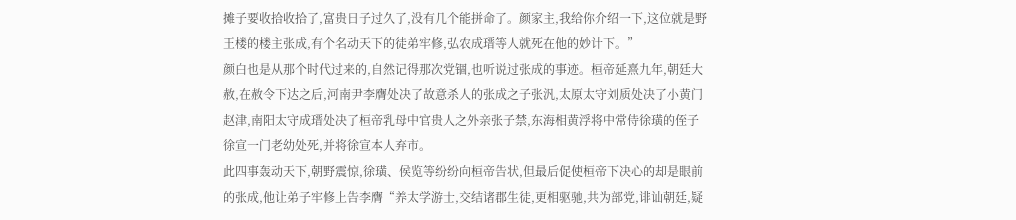摊子要收拾收拾了,富贵日子过久了,没有几个能拼命了。颜家主,我给你介绍一下,这位就是野王楼的楼主张成,有个名动天下的徒弟牢修,弘农成瑨等人就死在他的妙计下。”
颜白也是从那个时代过来的,自然记得那次党锢,也听说过张成的事迹。桓帝延熹九年,朝廷大赦,在赦令下达之后,河南尹李膺处决了故意杀人的张成之子张汎,太原太守刘质处决了小黄门赵津,南阳太守成瑨处决了桓帝乳母中官贵人之外亲张子禁,东海相黄浮将中常侍徐璜的侄子徐宣一门老幼处死,并将徐宣本人弃市。
此四事轰动天下,朝野震惊,徐璜、侯览等纷纷向桓帝告状,但最后促使桓帝下决心的却是眼前的张成,他让弟子牢修上告李膺“养太学游士,交结诸郡生徒,更相驱驰,共为部党,诽讪朝廷,疑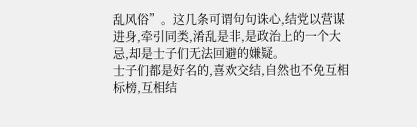乱风俗”。这几条可谓句句诛心,结党以营谋进身,牵引同类,淆乱是非,是政治上的一个大忌,却是士子们无法回避的嫌疑。
士子们都是好名的,喜欢交结,自然也不免互相标榜,互相结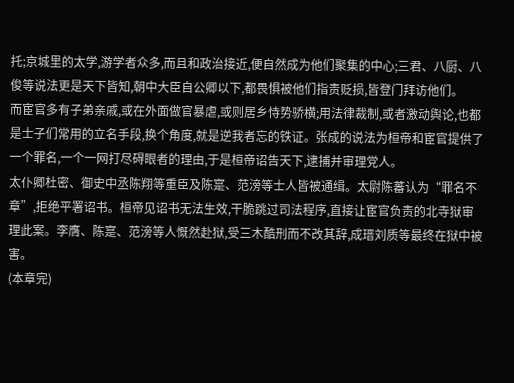托;京城里的太学,游学者众多,而且和政治接近,便自然成为他们聚集的中心;三君、八厨、八俊等说法更是天下皆知,朝中大臣自公卿以下,都畏惧被他们指责贬损,皆登门拜访他们。
而宦官多有子弟亲戚,或在外面做官暴虐,或则居乡恃势骄横;用法律裁制,或者激动舆论,也都是士子们常用的立名手段,换个角度,就是逆我者忘的铁证。张成的说法为桓帝和宦官提供了一个罪名,一个一网打尽碍眼者的理由,于是桓帝诏告天下,逮捕并审理党人。
太仆卿杜密、御史中丞陈翔等重臣及陈寔、范滂等士人皆被通缉。太尉陈蕃认为“罪名不章”,拒绝平署诏书。桓帝见诏书无法生效,干脆跳过司法程序,直接让宦官负责的北寺狱审理此案。李膺、陈寔、范滂等人慨然赴狱,受三木酷刑而不改其辞,成瑨刘质等最终在狱中被害。
(本章完)